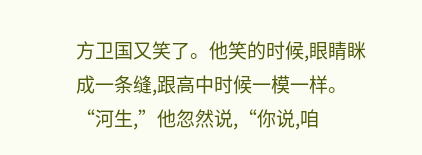方卫国又笑了。他笑的时候,眼睛眯成一条缝,跟高中时候一模一样。
“河生,”他忽然说,“你说,咱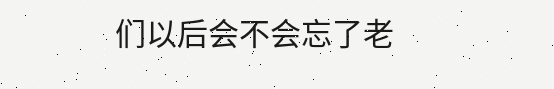们以后会不会忘了老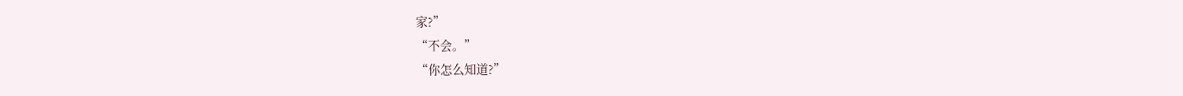家?”
“不会。”
“你怎么知道?”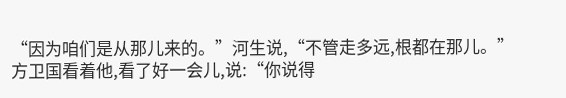“因为咱们是从那儿来的。”河生说,“不管走多远,根都在那儿。”
方卫国看着他,看了好一会儿,说:“你说得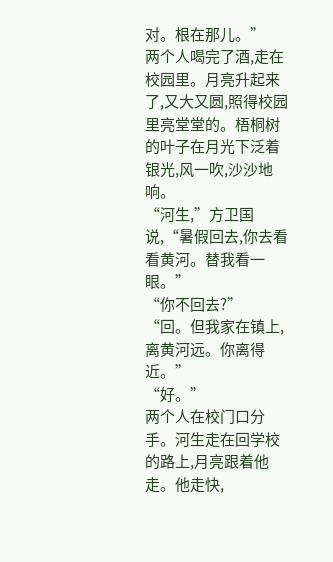对。根在那儿。”
两个人喝完了酒,走在校园里。月亮升起来了,又大又圆,照得校园里亮堂堂的。梧桐树的叶子在月光下泛着银光,风一吹,沙沙地响。
“河生,”方卫国说,“暑假回去,你去看看黄河。替我看一眼。”
“你不回去?”
“回。但我家在镇上,离黄河远。你离得近。”
“好。”
两个人在校门口分手。河生走在回学校的路上,月亮跟着他走。他走快,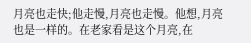月亮也走快;他走慢,月亮也走慢。他想,月亮也是一样的。在老家看是这个月亮,在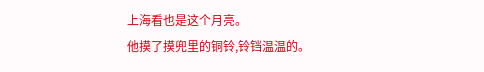上海看也是这个月亮。
他摸了摸兜里的铜铃,铃铛温温的。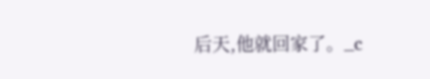后天,他就回家了。_c